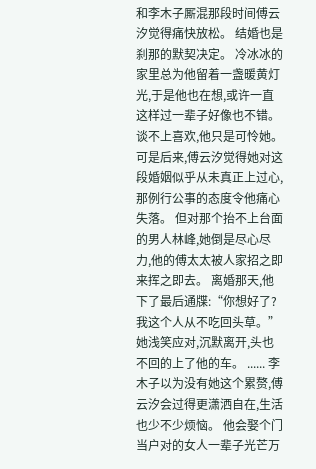和李木子厮混那段时间傅云汐觉得痛快放松。 结婚也是刹那的默契决定。 冷冰冰的家里总为他留着一盏暖黄灯光,于是他也在想,或许一直这样过一辈子好像也不错。 谈不上喜欢,他只是可怜她。 可是后来,傅云汐觉得她对这段婚姻似乎从未真正上过心,那例行公事的态度令他痛心失落。 但对那个抬不上台面的男人林峰,她倒是尽心尽力,他的傅太太被人家招之即来挥之即去。 离婚那天,他下了最后通牒:“你想好了?我这个人从不吃回头草。” 她浅笑应对,沉默离开,头也不回的上了他的车。 ...... 李木子以为没有她这个累赘,傅云汐会过得更潇洒自在,生活也少不少烦恼。 他会娶个门当户对的女人一辈子光芒万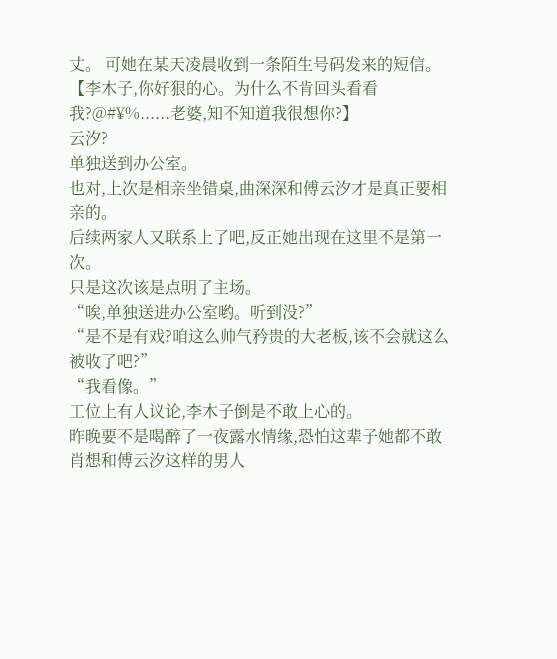丈。 可她在某天凌晨收到一条陌生号码发来的短信。 【李木子,你好狠的心。为什么不肯回头看看我?@#¥%......老婆,知不知道我很想你?】
云汐?
单独送到办公室。
也对,上次是相亲坐错桌,曲深深和傅云汐才是真正要相亲的。
后续两家人又联系上了吧,反正她出现在这里不是第一次。
只是这次该是点明了主场。
“唉,单独送进办公室哟。听到没?”
“是不是有戏?咱这么帅气矜贵的大老板,该不会就这么被收了吧?”
“我看像。”
工位上有人议论,李木子倒是不敢上心的。
昨晚要不是喝醉了一夜露水情缘,恐怕这辈子她都不敢肖想和傅云汐这样的男人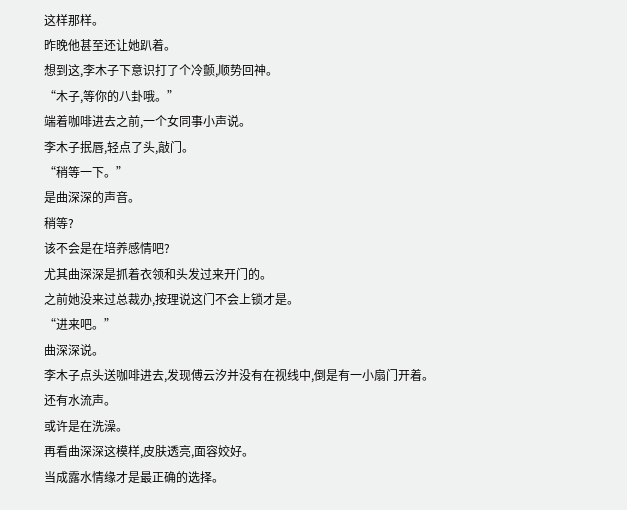这样那样。
昨晚他甚至还让她趴着。
想到这,李木子下意识打了个冷颤,顺势回神。
“木子,等你的八卦哦。”
端着咖啡进去之前,一个女同事小声说。
李木子抿唇,轻点了头,敲门。
“稍等一下。”
是曲深深的声音。
稍等?
该不会是在培养感情吧?
尤其曲深深是抓着衣领和头发过来开门的。
之前她没来过总裁办,按理说这门不会上锁才是。
“进来吧。”
曲深深说。
李木子点头送咖啡进去,发现傅云汐并没有在视线中,倒是有一小扇门开着。
还有水流声。
或许是在洗澡。
再看曲深深这模样,皮肤透亮,面容姣好。
当成露水情缘才是最正确的选择。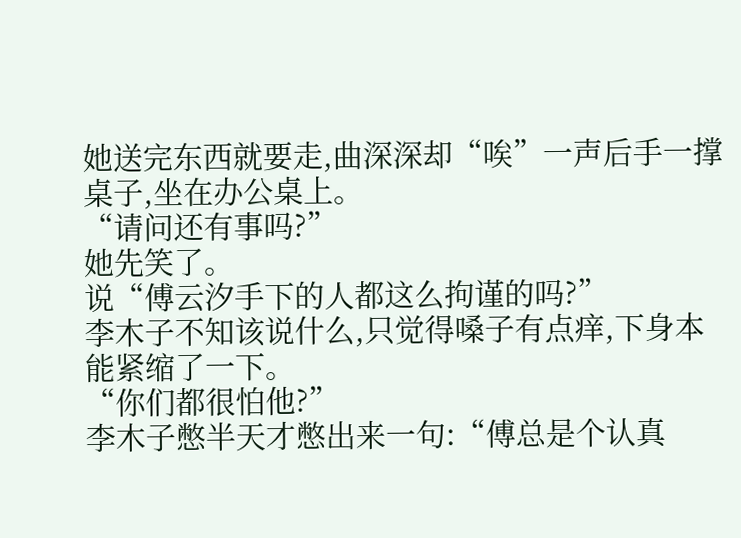她送完东西就要走,曲深深却“唉”一声后手一撑桌子,坐在办公桌上。
“请问还有事吗?”
她先笑了。
说“傅云汐手下的人都这么拘谨的吗?”
李木子不知该说什么,只觉得嗓子有点痒,下身本能紧缩了一下。
“你们都很怕他?”
李木子憋半天才憋出来一句:“傅总是个认真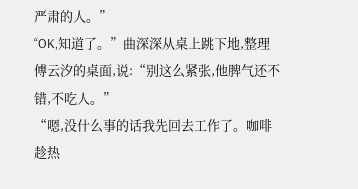严肃的人。”
“OK,知道了。”曲深深从桌上跳下地,整理傅云汐的桌面,说:“别这么紧张,他脾气还不错,不吃人。”
“嗯,没什么事的话我先回去工作了。咖啡趁热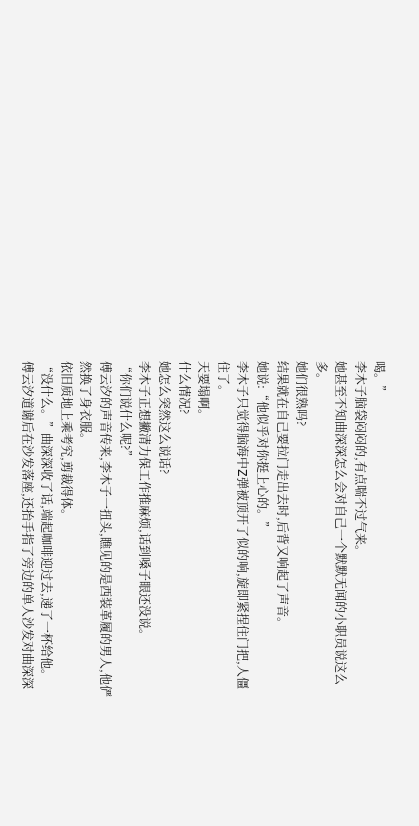喝。”
李木子脑袋闷闷的,有点喘不过气来。
她甚至不知曲深深怎么会对自己一个默默无闻的小职员说这么多。
她们很熟吗?
结果就在自己要拉门走出去时,后背又响起了声音。
她说:“他似乎对你挺上心的。”
李木子只觉得脑海中Z弹被顶开了似的响,旋即紧捏住门把,人僵住了。
天要塌啊。
什么情况?
她怎么突然这么说话?
李木子正想撇清力保工作推麻烦,话到嗓子眼还没说。
“你们说什么呢?”
傅云汐的声音传来,李木子一扭头,瞧见的是西装革履的男人,他俨然换了身衣服。
依旧质地上乘考究,剪裁得体。
“没什么。”曲深深收了话,端起咖啡迎过去,递了一杯给他。
傅云汐道谢后在沙发落座,还抬手指了旁边的单人沙发对曲深深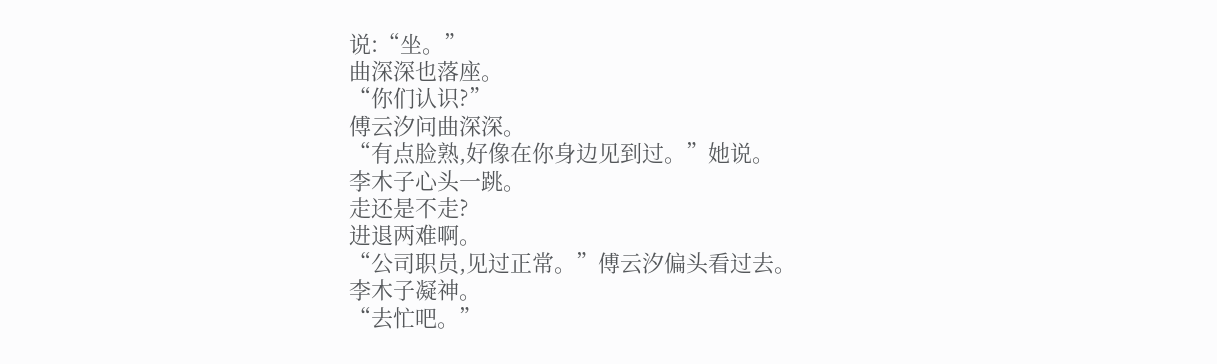说:“坐。”
曲深深也落座。
“你们认识?”
傅云汐问曲深深。
“有点脸熟,好像在你身边见到过。”她说。
李木子心头一跳。
走还是不走?
进退两难啊。
“公司职员,见过正常。”傅云汐偏头看过去。
李木子凝神。
“去忙吧。”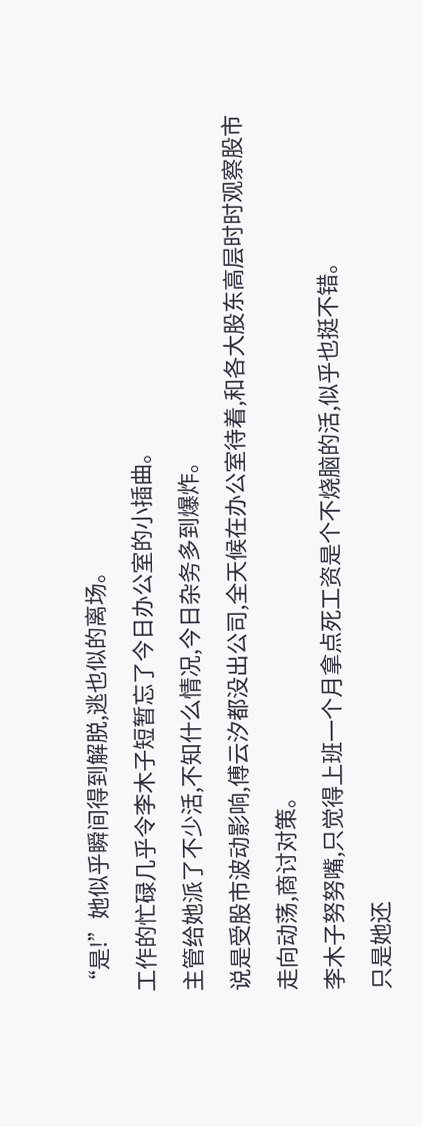“是!”她似乎瞬间得到解脱,逃也似的离场。
工作的忙碌几乎令李木子短暂忘了今日办公室的小插曲。
主管给她派了不少活,不知什么情况,今日杂务多到爆炸。
说是受股市波动影响,傅云汐都没出公司,全天候在办公室待着,和各大股东高层时时观察股市走向动荡,商讨对策。
李木子努努嘴,只觉得上班一个月拿点死工资是个不烧脑的活,似乎也挺不错。
只是她还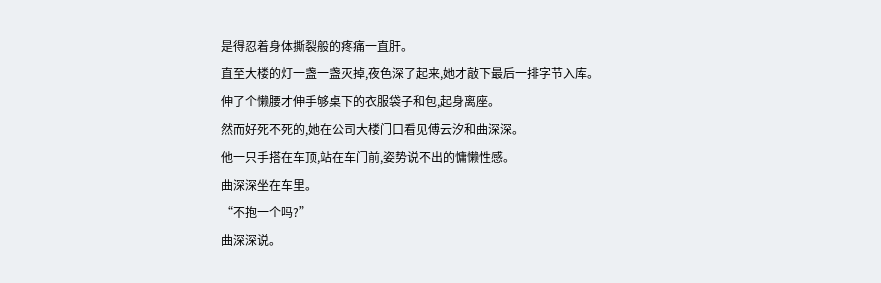是得忍着身体撕裂般的疼痛一直肝。
直至大楼的灯一盏一盏灭掉,夜色深了起来,她才敲下最后一排字节入库。
伸了个懒腰才伸手够桌下的衣服袋子和包,起身离座。
然而好死不死的,她在公司大楼门口看见傅云汐和曲深深。
他一只手搭在车顶,站在车门前,姿势说不出的慵懒性感。
曲深深坐在车里。
“不抱一个吗?”
曲深深说。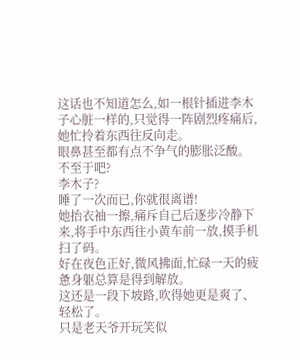这话也不知道怎么,如一根针插进李木子心脏一样的,只觉得一阵剧烈疼痛后,她忙拎着东西往反向走。
眼鼻甚至都有点不争气的膨胀泛酸。
不至于吧?
李木子?
睡了一次而已,你就很离谱!
她抬衣袖一擦,痛斥自己后逐步冷静下来,将手中东西往小黄车前一放,摸手机扫了码。
好在夜色正好,微风拂面,忙碌一天的疲惫身躯总算是得到解放。
这还是一段下坡路,吹得她更是爽了、轻松了。
只是老天爷开玩笑似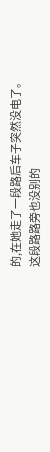的,在她走了一段路后车子突然没电了。
这段路路旁也没别的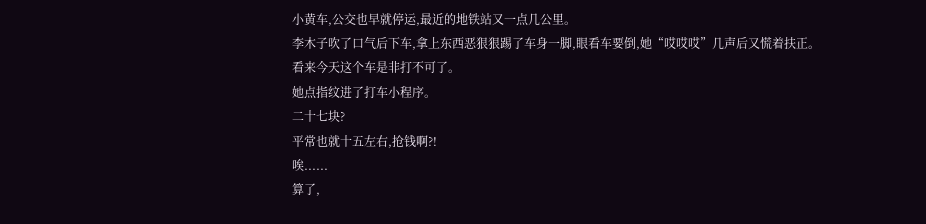小黄车,公交也早就停运,最近的地铁站又一点几公里。
李木子吹了口气后下车,拿上东西恶狠狠踢了车身一脚,眼看车要倒,她“哎哎哎”几声后又慌着扶正。
看来今天这个车是非打不可了。
她点指纹进了打车小程序。
二十七块?
平常也就十五左右,抢钱啊?!
唉......
算了,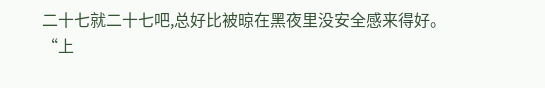二十七就二十七吧,总好比被晾在黑夜里没安全感来得好。
“上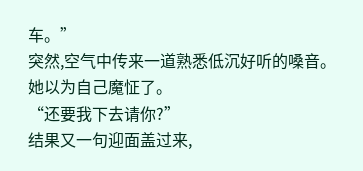车。”
突然,空气中传来一道熟悉低沉好听的嗓音。
她以为自己魔怔了。
“还要我下去请你?”
结果又一句迎面盖过来,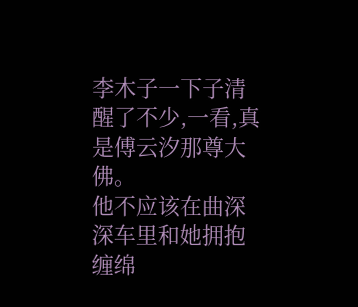李木子一下子清醒了不少,一看,真是傅云汐那尊大佛。
他不应该在曲深深车里和她拥抱缠绵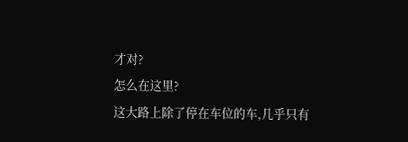才对?
怎么在这里?
这大路上除了停在车位的车,几乎只有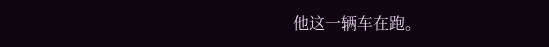他这一辆车在跑。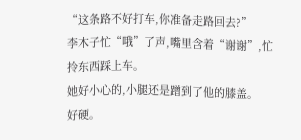“这条路不好打车,你准备走路回去?”
李木子忙“哦”了声,嘴里含着“谢谢”,忙拎东西踩上车。
她好小心的,小腿还是蹭到了他的膝盖。
好硬。